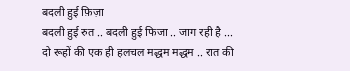बदली हुई फ़िज़ा
बदली हुई रुत .. बदली हुई फिजा .. जाग रही है ... दो रूहों की एक ही हलचल मद्धम मद्धम .. रात की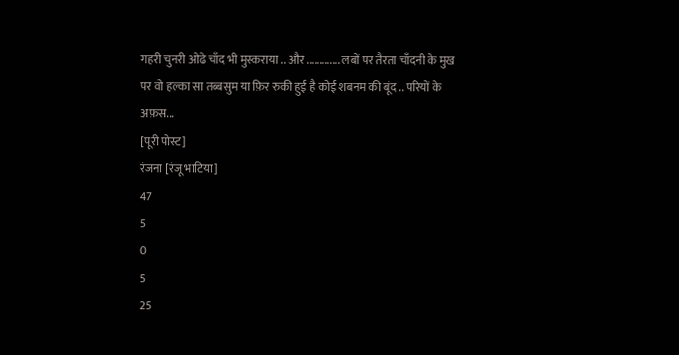गहरी चुनरी ओढे चाँद भी मुस्कराया .. और ............. लबों पर तैरता चाँदनी के मुख पर वो हल्का सा तब्बसुम या फ़िर रुकी हुई है कोई शबनम की बूंद .. परियों के अफ़स...
[पूरी पोस्ट]
रंजना [रंजू भाटिया]
47
5
0
5
25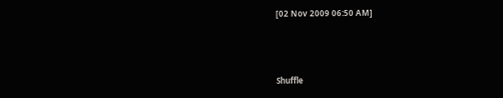[02 Nov 2009 06:50 AM]



Shuffle